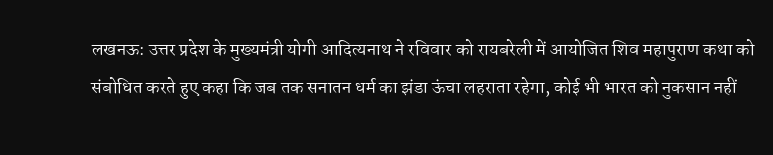लखनऊ: उत्तर प्रदेश के मुख्यमंत्री योगी आदित्यनाथ ने रविवार को रायबरेली में आयोजित शिव महापुराण कथा को संबोधित करते हुए कहा कि जब तक सनातन धर्म का झंडा ऊंचा लहराता रहेगा, कोई भी भारत को नुकसान नहीं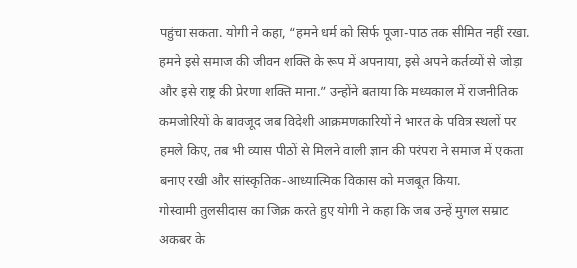पहुंचा सकता. योगी ने कहा, “हमने धर्म को सिर्फ पूजा-पाठ तक सीमित नहीं रखा.
हमने इसे समाज की जीवन शक्ति के रूप में अपनाया, इसे अपने कर्तव्यों से जोड़ा और इसे राष्ट्र की प्रेरणा शक्ति माना.” उन्होंने बताया कि मध्यकाल में राजनीतिक कमजोरियों के बावजूद जब विदेशी आक्रमणकारियों ने भारत के पवित्र स्थलों पर हमले किए, तब भी व्यास पीठों से मिलने वाली ज्ञान की परंपरा ने समाज में एकता बनाए रखी और सांस्कृतिक-आध्यात्मिक विकास को मजबूत किया.
गोस्वामी तुलसीदास का जिक्र करते हुए योगी ने कहा कि जब उन्हें मुगल सम्राट अकबर के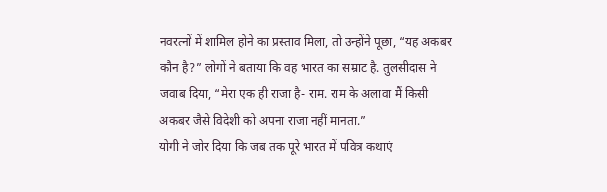नवरत्नों में शामिल होने का प्रस्ताव मिला, तो उन्होंने पूछा, “यह अकबर कौन है?” लोगों ने बताया कि वह भारत का सम्राट है. तुलसीदास ने जवाब दिया, “मेरा एक ही राजा है- राम. राम के अलावा मैं किसी अकबर जैसे विदेशी को अपना राजा नहीं मानता.”
योगी ने जोर दिया कि जब तक पूरे भारत में पवित्र कथाएं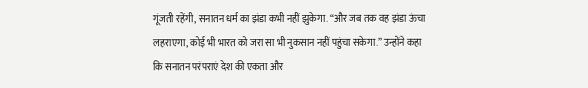गूंजती रहेंगी, सनातन धर्म का झंडा कभी नहीं झुकेगा. “और जब तक वह झंडा ऊंचा लहराएगा, कोई भी भारत को जरा सा भी नुकसान नहीं पहुंचा सकेगा.” उन्होंने कहा कि सनातन परंपराएं देश की एकता और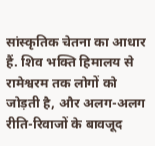सांस्कृतिक चेतना का आधार हैं. शिव भक्ति हिमालय से रामेश्वरम तक लोगों को जोड़ती है, और अलग-अलग रीति-रिवाजों के बावजूद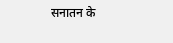सनातन के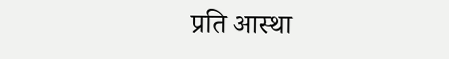प्रति आस्था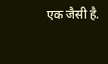एक जैसी है.